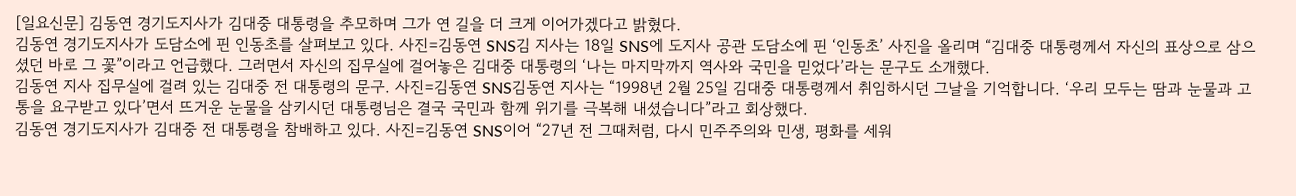[일요신문] 김동연 경기도지사가 김대중 대통령을 추모하며 그가 연 길을 더 크게 이어가겠다고 밝혔다.
김동연 경기도지사가 도담소에 핀 인동초를 살펴보고 있다. 사진=김동연 SNS김 지사는 18일 SNS에 도지사 공관 도담소에 핀 ‘인동초’ 사진을 올리며 “김대중 대통령께서 자신의 표상으로 삼으셨던 바로 그 꽃”이라고 언급했다. 그러면서 자신의 집무실에 걸어놓은 김대중 대통령의 ‘나는 마지막까지 역사와 국민을 믿었다’라는 문구도 소개했다.
김동연 지사 집무실에 걸려 있는 김대중 전 대통령의 문구. 사진=김동연 SNS김동연 지사는 “1998년 2월 25일 김대중 대통령께서 취임하시던 그날을 기억합니다. ‘우리 모두는 땀과 눈물과 고통을 요구받고 있다’면서 뜨거운 눈물을 삼키시던 대통령님은 결국 국민과 함께 위기를 극복해 내셨습니다”라고 회상했다.
김동연 경기도지사가 김대중 전 대통령을 참배하고 있다. 사진=김동연 SNS이어 “27년 전 그때처럼, 다시 민주주의와 민생, 평화를 세워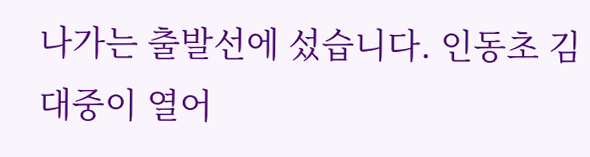나가는 출발선에 섰습니다. 인동초 김대중이 열어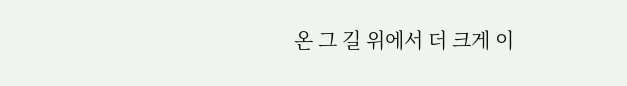온 그 길 위에서 더 크게 이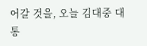어갈 것을, 오늘 김대중 대통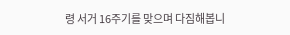령 서거 16주기를 맞으며 다짐해봅니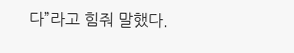다”라고 힘줘 말했다.